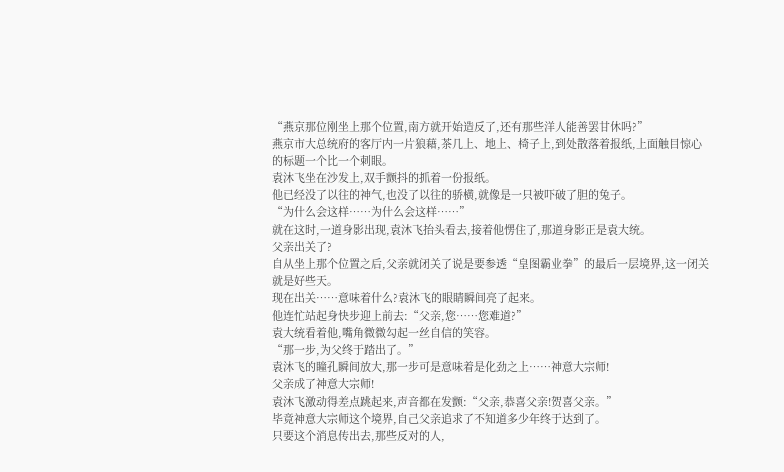“燕京那位刚坐上那个位置,南方就开始造反了,还有那些洋人能善罢甘休吗?”
燕京市大总统府的客厅内一片狼藉,茶几上、地上、椅子上,到处散落着报纸,上面触目惊心的标题一个比一个刺眼。
袁沐飞坐在沙发上,双手颤抖的抓着一份报纸。
他已经没了以往的神气,也没了以往的骄横,就像是一只被吓破了胆的兔子。
“为什么会这样……为什么会这样……”
就在这时,一道身影出现,袁沐飞抬头看去,接着他愣住了,那道身影正是袁大统。
父亲出关了?
自从坐上那个位置之后,父亲就闭关了说是要参透“皇图霸业拳”的最后一层境界,这一闭关就是好些天。
现在出关……意味着什么?袁沐飞的眼睛瞬间亮了起来。
他连忙站起身快步迎上前去:“父亲,您……您难道?”
袁大统看着他,嘴角微微勾起一丝自信的笑容。
“那一步,为父终于踏出了。”
袁沐飞的瞳孔瞬间放大,那一步可是意味着是化劲之上……神意大宗师!
父亲成了神意大宗师!
袁沐飞激动得差点跳起来,声音都在发颤:“父亲,恭喜父亲!贺喜父亲。”
毕竟神意大宗师这个境界,自己父亲追求了不知道多少年终于达到了。
只要这个消息传出去,那些反对的人,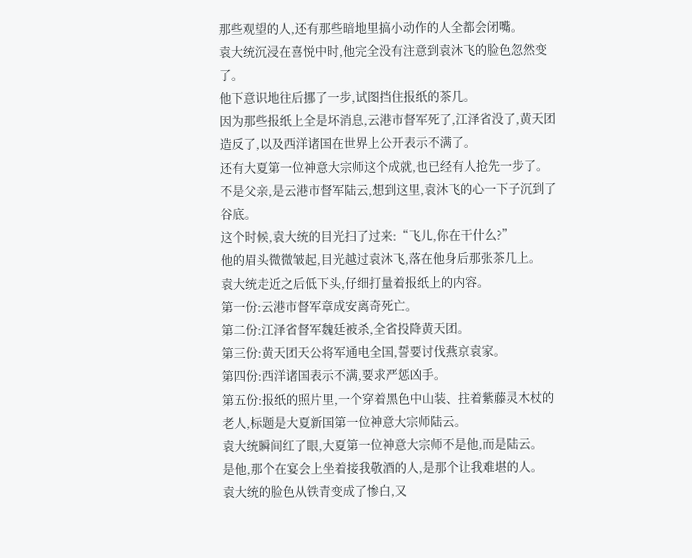那些观望的人,还有那些暗地里搞小动作的人全都会闭嘴。
袁大统沉浸在喜悦中时,他完全没有注意到袁沐飞的脸色忽然变了。
他下意识地往后挪了一步,试图挡住报纸的茶几。
因为那些报纸上全是坏消息,云港市督军死了,江泽省没了,黄天团造反了,以及西洋诸国在世界上公开表示不满了。
还有大夏第一位神意大宗师这个成就,也已经有人抢先一步了。
不是父亲,是云港市督军陆云,想到这里,袁沐飞的心一下子沉到了谷底。
这个时候,袁大统的目光扫了过来:“飞儿,你在干什么?”
他的眉头微微皱起,目光越过袁沐飞,落在他身后那张茶几上。
袁大统走近之后低下头,仔细打量着报纸上的内容。
第一份:云港市督军章成安离奇死亡。
第二份:江泽省督军魏廷被杀,全省投降黄天团。
第三份:黄天团天公将军通电全国,誓要讨伐燕京袁家。
第四份:西洋诸国表示不满,要求严惩凶手。
第五份:报纸的照片里,一个穿着黑色中山装、拄着紫藤灵木杖的老人,标题是大夏新国第一位神意大宗师陆云。
袁大统瞬间红了眼,大夏第一位神意大宗师不是他,而是陆云。
是他,那个在宴会上坐着接我敬酒的人,是那个让我难堪的人。
袁大统的脸色从铁青变成了惨白,又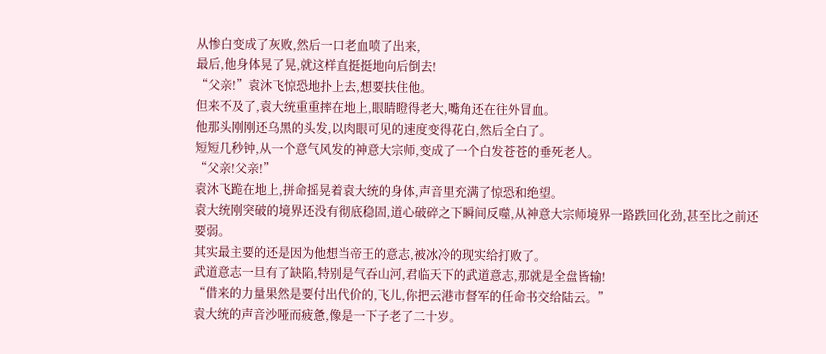从惨白变成了灰败,然后一口老血喷了出来,
最后,他身体晃了晃,就这样直挺挺地向后倒去!
“父亲!”袁沐飞惊恐地扑上去,想要扶住他。
但来不及了,袁大统重重摔在地上,眼睛瞪得老大,嘴角还在往外冒血。
他那头刚刚还乌黑的头发,以肉眼可见的速度变得花白,然后全白了。
短短几秒钟,从一个意气风发的神意大宗师,变成了一个白发苍苍的垂死老人。
“父亲!父亲!”
袁沐飞跪在地上,拼命摇晃着袁大统的身体,声音里充满了惊恐和绝望。
袁大统刚突破的境界还没有彻底稳固,道心破碎之下瞬间反噬,从神意大宗师境界一路跌回化劲,甚至比之前还要弱。
其实最主要的还是因为他想当帝王的意志,被冰冷的现实给打败了。
武道意志一旦有了缺陷,特别是气吞山河,君临天下的武道意志,那就是全盘皆输!
“借来的力量果然是要付出代价的,飞儿,你把云港市督军的任命书交给陆云。”
袁大统的声音沙哑而疲惫,像是一下子老了二十岁。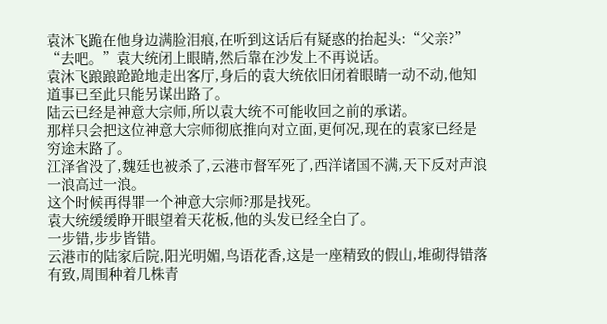袁沐飞跪在他身边满脸泪痕,在听到这话后有疑惑的抬起头:“父亲?”
“去吧。”袁大统闭上眼睛,然后靠在沙发上不再说话。
袁沐飞踉踉跄跄地走出客厅,身后的袁大统依旧闭着眼睛一动不动,他知道事已至此只能另谋出路了。
陆云已经是神意大宗师,所以袁大统不可能收回之前的承诺。
那样只会把这位神意大宗师彻底推向对立面,更何况,现在的袁家已经是穷途末路了。
江泽省没了,魏廷也被杀了,云港市督军死了,西洋诸国不满,天下反对声浪一浪高过一浪。
这个时候再得罪一个神意大宗师?那是找死。
袁大统缓缓睁开眼望着天花板,他的头发已经全白了。
一步错,步步皆错。
云港市的陆家后院,阳光明媚,鸟语花香,这是一座精致的假山,堆砌得错落有致,周围种着几株青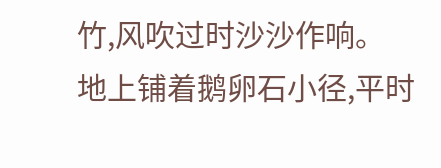竹,风吹过时沙沙作响。
地上铺着鹅卵石小径,平时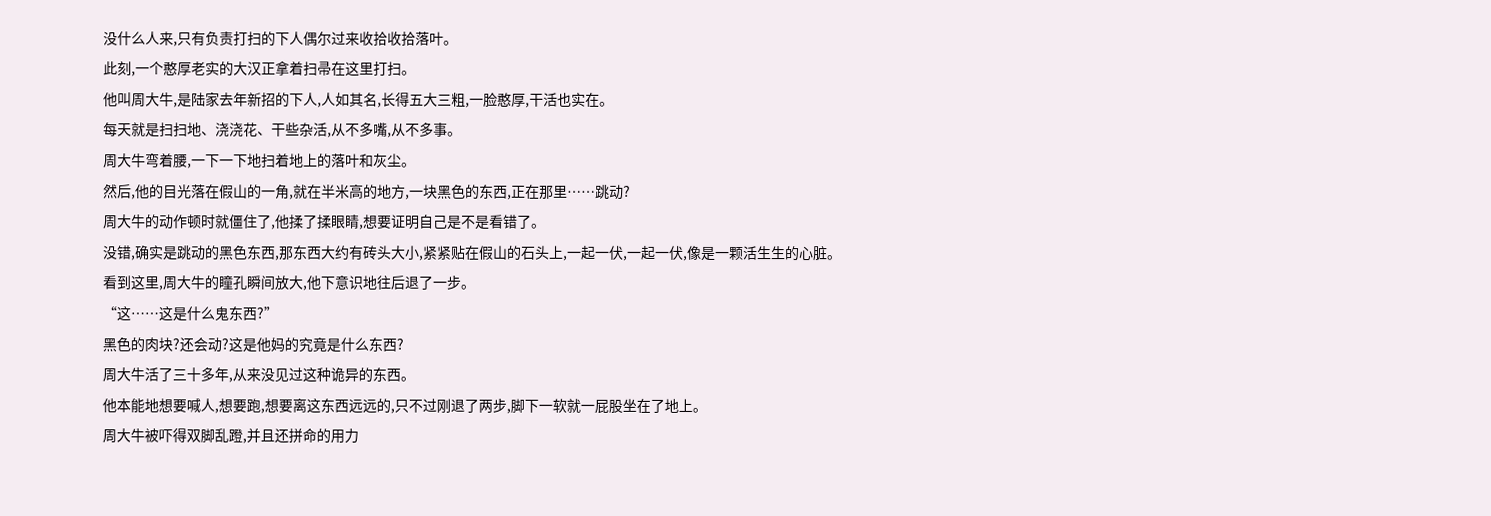没什么人来,只有负责打扫的下人偶尔过来收拾收拾落叶。
此刻,一个憨厚老实的大汉正拿着扫帚在这里打扫。
他叫周大牛,是陆家去年新招的下人,人如其名,长得五大三粗,一脸憨厚,干活也实在。
每天就是扫扫地、浇浇花、干些杂活,从不多嘴,从不多事。
周大牛弯着腰,一下一下地扫着地上的落叶和灰尘。
然后,他的目光落在假山的一角,就在半米高的地方,一块黑色的东西,正在那里……跳动?
周大牛的动作顿时就僵住了,他揉了揉眼睛,想要证明自己是不是看错了。
没错,确实是跳动的黑色东西,那东西大约有砖头大小,紧紧贴在假山的石头上,一起一伏,一起一伏,像是一颗活生生的心脏。
看到这里,周大牛的瞳孔瞬间放大,他下意识地往后退了一步。
“这……这是什么鬼东西?”
黑色的肉块?还会动?这是他妈的究竟是什么东西?
周大牛活了三十多年,从来没见过这种诡异的东西。
他本能地想要喊人,想要跑,想要离这东西远远的,只不过刚退了两步,脚下一软就一屁股坐在了地上。
周大牛被吓得双脚乱蹬,并且还拼命的用力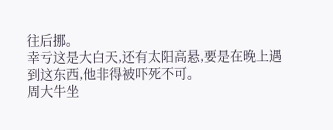往后挪。
幸亏这是大白天,还有太阳高悬,要是在晚上遇到这东西,他非得被吓死不可。
周大牛坐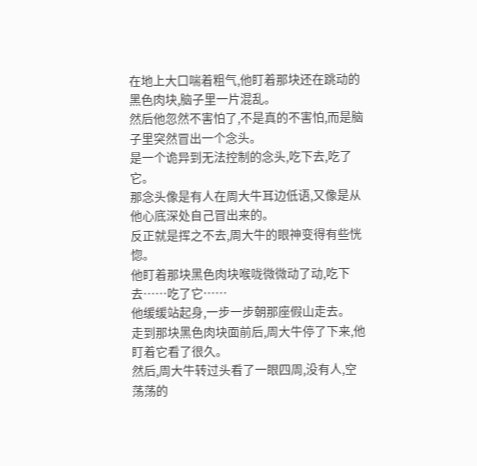在地上大口喘着粗气,他盯着那块还在跳动的黑色肉块,脑子里一片混乱。
然后他忽然不害怕了,不是真的不害怕,而是脑子里突然冒出一个念头。
是一个诡异到无法控制的念头,吃下去,吃了它。
那念头像是有人在周大牛耳边低语,又像是从他心底深处自己冒出来的。
反正就是挥之不去,周大牛的眼神变得有些恍惚。
他盯着那块黑色肉块喉咙微微动了动,吃下去……吃了它……
他缓缓站起身,一步一步朝那座假山走去。
走到那块黑色肉块面前后,周大牛停了下来,他盯着它看了很久。
然后,周大牛转过头看了一眼四周,没有人,空荡荡的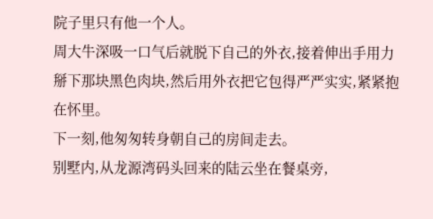院子里只有他一个人。
周大牛深吸一口气后就脱下自己的外衣,接着伸出手用力掰下那块黑色肉块,然后用外衣把它包得严严实实,紧紧抱在怀里。
下一刻,他匆匆转身朝自己的房间走去。
别墅内,从龙源湾码头回来的陆云坐在餐桌旁,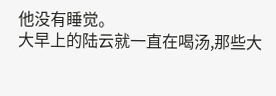他没有睡觉。
大早上的陆云就一直在喝汤,那些大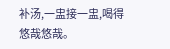补汤,一盅接一盅,喝得悠哉悠哉。